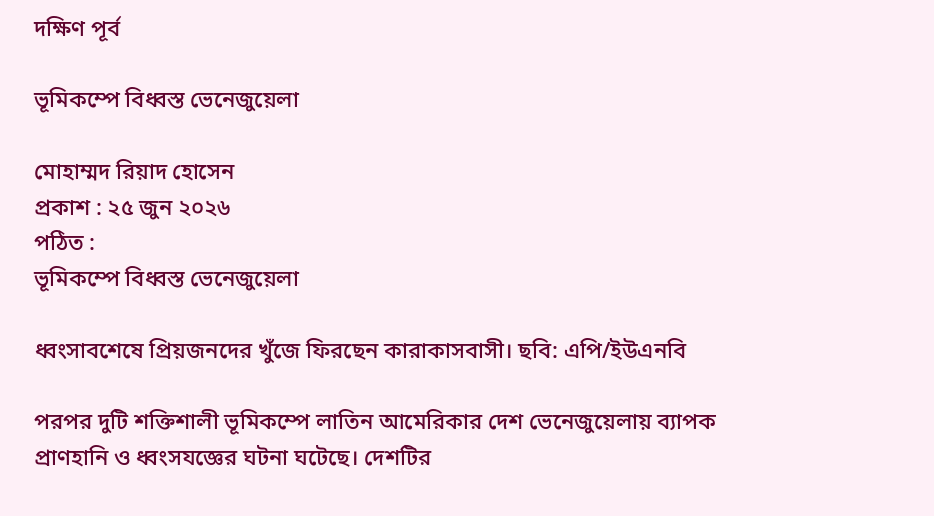দক্ষিণ পূর্ব

ভূমিকম্পে বিধ্বস্ত ভেনেজুয়েলা

মোহাম্মদ রিয়াদ হোসেন
প্রকাশ : ২৫ জুন ২০২৬
পঠিত :
ভূমিকম্পে বিধ্বস্ত ভেনেজুয়েলা

ধ্বংসাবশেষে প্রিয়জনদের খুঁজে ফিরছেন কারাকাসবাসী। ছবি: এপি/ইউএনবি

পরপর দুটি শক্তিশালী ভূমিকম্পে লাতিন আমেরিকার দেশ ভেনেজুয়েলায় ব্যাপক প্রাণহানি ও ধ্বংসযজ্ঞের ঘটনা ঘটেছে। দেশটির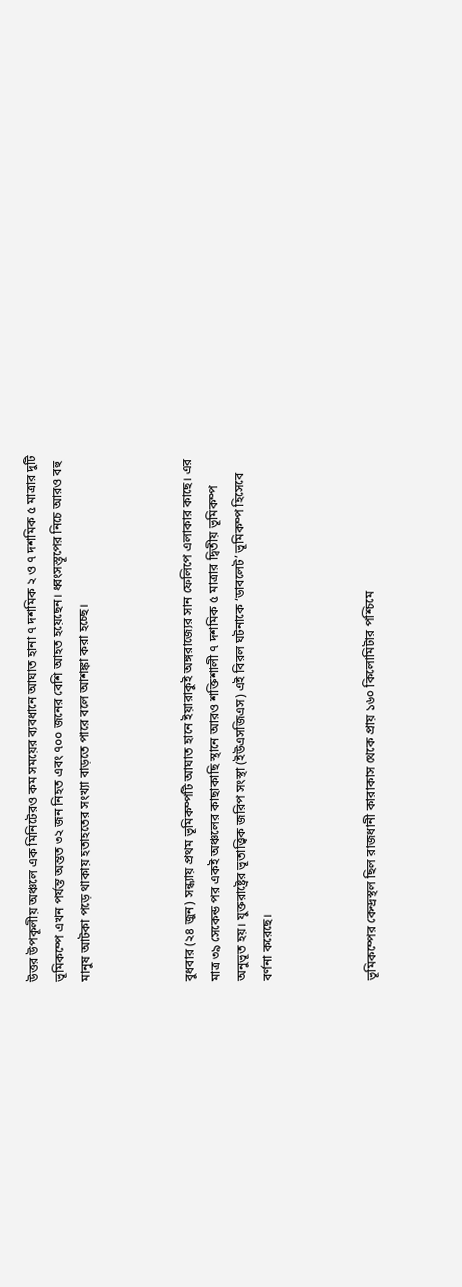উত্তর উপকূলীয় অঞ্চলে এক মিনিটেরও কম সময়ের ব্যবধানে আঘাত হানা ৭ দশমিক ২ ও ৭ দশমিক ৫ মাত্রার দুটি ভূমিকম্পে এখন পর্যন্ত অন্তত ৩২ জন নিহত এবং ৭০০ জনের বেশি আহত হয়েছেন। ধ্বংসস্তূপের নিচে আরও বহু মানুষ আটকা পড়ে থাকায় হতাহতের সংখ্যা বাড়তে পারে বলে আশঙ্কা করা হচ্ছে।



বুধবার (২৪ জুন) সন্ধ্যায় প্রথম ভূমিকম্পটি আঘাত হানে ইয়ারাকুই অঙ্গরাজ্যের সান ফেলিপে এলাকার কাছে। এর মাত্র ৩৯ সেকেন্ড পর একই অঞ্চলের কাছাকাছি স্থানে আরও শক্তিশালী ৭ দশমিক ৫ মাত্রার দ্বিতীয় ভূমিকম্প অনুভূত হয়। যুক্তরাষ্ট্রের ভূতাত্ত্বিক জরিপ সংস্থা (ইউএসজিএস) এই বিরল ঘটনাকে ‘ডাবলেট’ ভূমিকম্প হিসেবে বর্ণনা করেছে।



ভূমিকম্পের কেন্দ্রস্থল ছিল রাজধানী কারাকাস থেকে প্রায় ১৬০ কিলোমিটার পশ্চিমে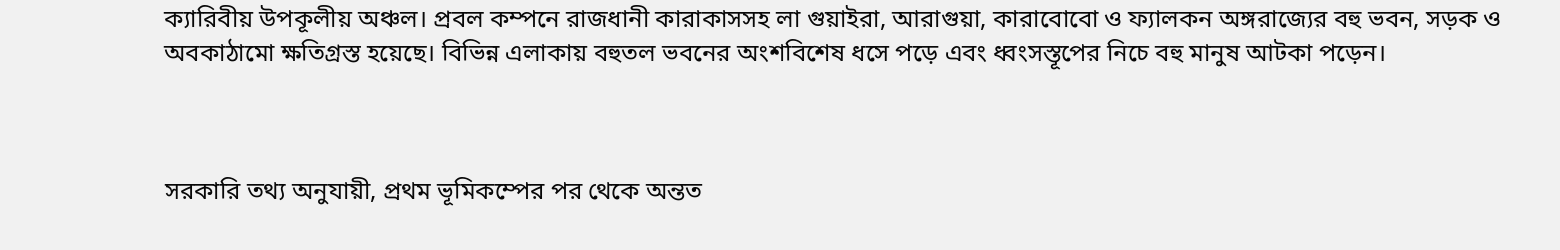ক্যারিবীয় উপকূলীয় অঞ্চল। প্রবল কম্পনে রাজধানী কারাকাসসহ লা গুয়াইরা, আরাগুয়া, কারাবোবো ও ফ্যালকন অঙ্গরাজ্যের বহু ভবন, সড়ক ও অবকাঠামো ক্ষতিগ্রস্ত হয়েছে। বিভিন্ন এলাকায় বহুতল ভবনের অংশবিশেষ ধসে পড়ে এবং ধ্বংসস্তূপের নিচে বহু মানুষ আটকা পড়েন।



সরকারি তথ্য অনুযায়ী, প্রথম ভূমিকম্পের পর থেকে অন্তত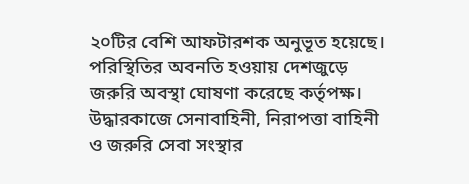২০টির বেশি আফটারশক অনুভূত হয়েছে। পরিস্থিতির অবনতি হওয়ায় দেশজুড়ে জরুরি অবস্থা ঘোষণা করেছে কর্তৃপক্ষ। উদ্ধারকাজে সেনাবাহিনী, নিরাপত্তা বাহিনী ও জরুরি সেবা সংস্থার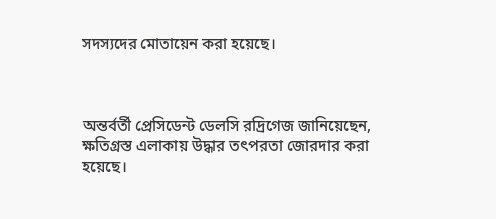সদস্যদের মোতায়েন করা হয়েছে।



অন্তর্বর্তী প্রেসিডেন্ট ডেলসি রদ্রিগেজ জানিয়েছেন, ক্ষতিগ্রস্ত এলাকায় উদ্ধার তৎপরতা জোরদার করা হয়েছে।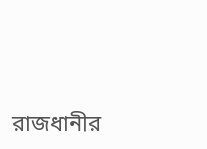রাজধানীর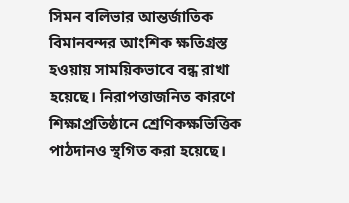সিমন বলিভার আন্তর্জাতিক বিমানবন্দর আংশিক ক্ষতিগ্রস্ত হওয়ায় সাময়িকভাবে বন্ধ রাখা হয়েছে। নিরাপত্তাজনিত কারণে শিক্ষাপ্রতিষ্ঠানে শ্রেণিকক্ষভিত্তিক পাঠদানও স্থগিত করা হয়েছে।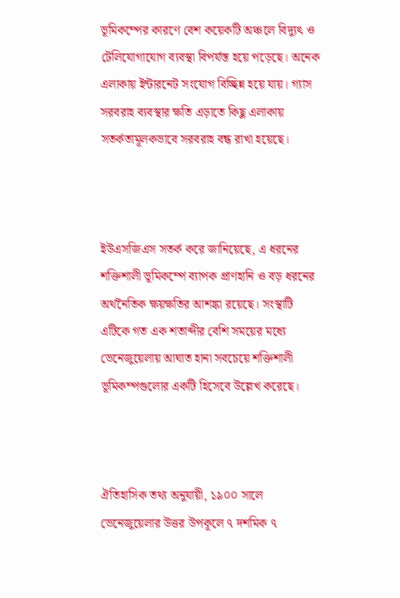ভূমিকম্পের কারণে বেশ কয়েকটি অঞ্চলে বিদ্যুৎ ও টেলিযোগাযোগ ব্যবস্থা বিপর্যস্ত হয়ে পড়েছে। অনেক এলাকায় ইন্টারনেট সংযোগ বিচ্ছিন্ন হয়ে যায়। গ্যাস সরবরাহ ব্যবস্থার ক্ষতি এড়াতে কিছু এলাকায় সতর্কতামূলকভাবে সরবরাহ বন্ধ রাখা হয়েছে।



ইউএসজিএস সতর্ক করে জানিয়েছে, এ ধরনের শক্তিশালী ভূমিকম্পে ব্যাপক প্রাণহানি ও বড় ধরনের অর্থনৈতিক ক্ষয়ক্ষতির আশঙ্কা রয়েছে। সংস্থাটি এটিকে গত এক শতাব্দীর বেশি সময়ের মধ্যে ভেনেজুয়েলায় আঘাত হানা সবচেয়ে শক্তিশালী ভূমিকম্পগুলোর একটি হিসেবে উল্লেখ করেছে।



ঐতিহাসিক তথ্য অনুযায়ী, ১৯০০ সালে ভেনেজুয়েলার উত্তর উপকূলে ৭ দশমিক ৭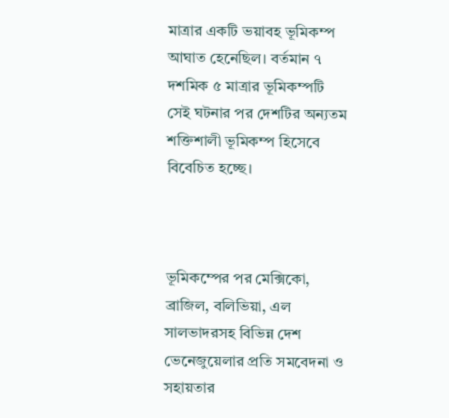মাত্রার একটি ভয়াবহ ভূমিকম্প আঘাত হেনেছিল। বর্তমান ৭ দশমিক ৫ মাত্রার ভূমিকম্পটি সেই ঘটনার পর দেশটির অন্যতম শক্তিশালী ভূমিকম্প হিসেবে বিবেচিত হচ্ছে।



ভূমিকম্পের পর মেক্সিকো, ব্রাজিল, বলিভিয়া, এল সালভাদরসহ বিভিন্ন দেশ ভেনেজুয়েলার প্রতি সমবেদনা ও সহায়তার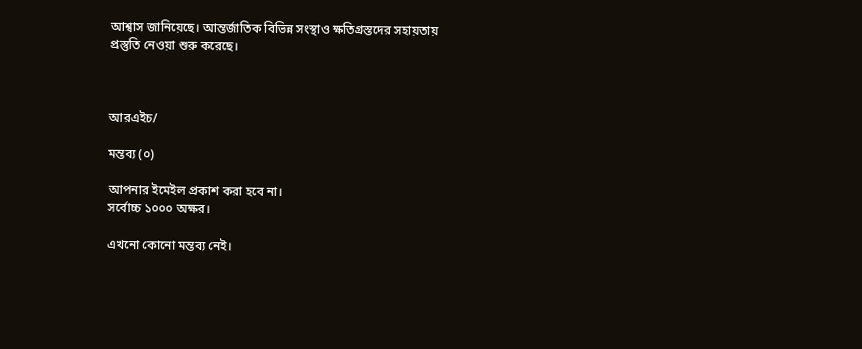আশ্বাস জানিয়েছে। আন্তর্জাতিক বিভিন্ন সংস্থাও ক্ষতিগ্রস্তদের সহায়তায় প্রস্তুতি নেওয়া শুরু করেছে।



আরএইচ/

মন্তব্য (০)

আপনার ইমেইল প্রকাশ করা হবে না।
সর্বোচ্চ ১০০০ অক্ষর।

এখনো কোনো মন্তব্য নেই।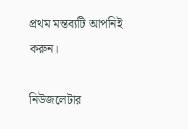প্রথম মন্তব্যটি আপনিই করুন।

নিউজলেটার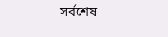সর্বশেষ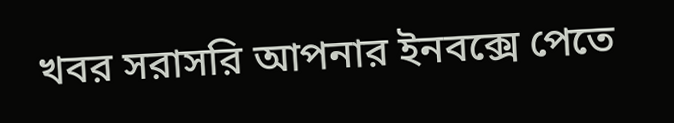খবর সরাসরি আপনার ইনবক্সে পেতে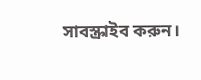সাবস্ক্রাইব করুন।